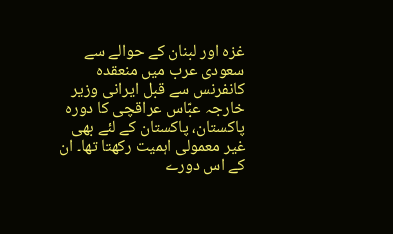غزہ اور لبنان کے حوالے سے سعودی عرب میں منعقدہ کانفرنس سے قبل ایرانی وزیر خارجہ عبّاس عراقچی کا دورہ پاکستان، پاکستان کے لئے بھی غیر معمولی اہمیت رکھتا تھا۔ ان کے اس دورے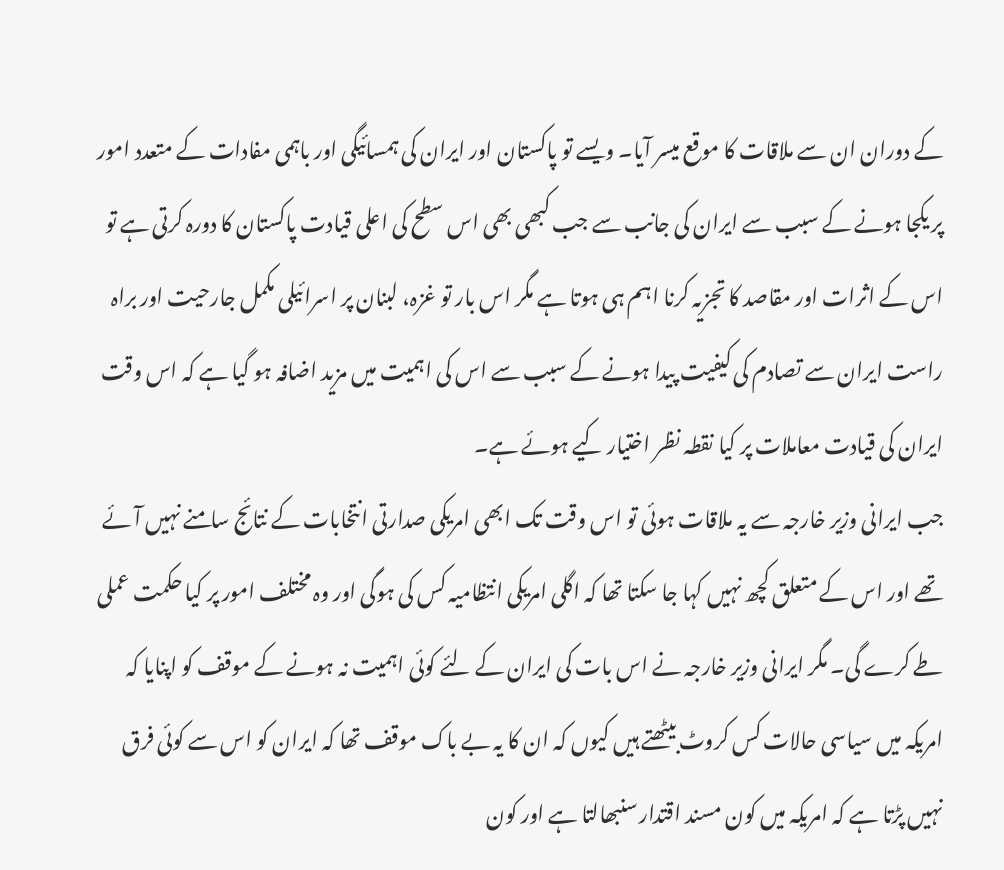کے دوران ان سے ملاقات کا موقع میسر آیا۔ ویسے تو پاکستان اور ایران کی ہمسائیگی اور باہمی مفادات کے متعدد امور پر یکجا ہونے کے سبب سے ایران کی جانب سے جب کبھی بھی اس سطح کی اعلی قیادت پاکستان کا دورہ کرتی ہے تو اس کے اثرات اور مقاصد کا تجزیہ کرنا اہم ہی ہوتا ہے مگر اس بار تو غزہ، لبنان پر اسرائیلی مکمل جارحیت اور براہ راست ایران سے تصادم کی کیفیت پیدا ہونے کے سبب سے اس کی اہمیت میں مزید اضافہ ہو گیا ہے کہ اس وقت ایران کی قیادت معاملات پر کیا نقطہ نظر اختیار کیے ہوئے ہے۔
جب ایرانی وزیر خارجہ سے یہ ملاقات ہوئی تو اس وقت تک ابھی امریکی صدارتی انتخابات کے نتائج سامنے نہیں آئے تھے اور اس کے متعلق کچھ نہیں کہا جا سکتا تھا کہ اگلی امریکی انتظامیہ کس کی ہوگی اور وہ مختلف امور پر کیا حکمت عملی طے کرے گی۔ مگر ایرانی وزیر خارجہ نے اس بات کی ایران کے لئے کوئی اہمیت نہ ہونے کے موقف کو اپنایا کہ امریکہ میں سیاسی حالات کس کروٹ بیٹھتے ہیں کیوں کہ ان کا یہ بے باک موقف تھا کہ ایران کو اس سے کوئی فرق نہیں پڑتا ہے کہ امریکہ میں کون مسند اقتدار سنبھالتا ہے اور کون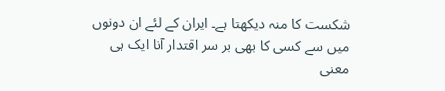شکست کا منہ دیکھتا ہے۔ ایران کے لئے ان دونوں میں سے کسی کا بھی بر سر اقتدار آنا ایک ہی معنی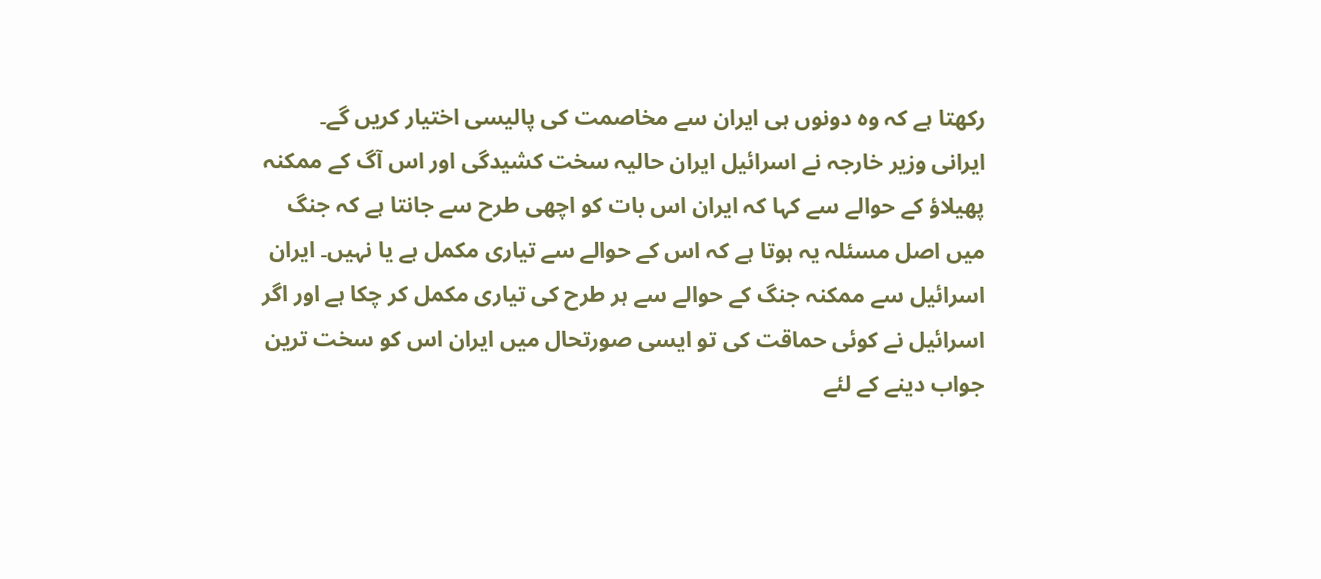رکھتا ہے کہ وہ دونوں ہی ایران سے مخاصمت کی پالیسی اختیار کریں گے۔
ایرانی وزیر خارجہ نے اسرائیل ایران حالیہ سخت کشیدگی اور اس آگ کے ممکنہ پھیلاؤ کے حوالے سے کہا کہ ایران اس بات کو اچھی طرح سے جانتا ہے کہ جنگ میں اصل مسئلہ یہ ہوتا ہے کہ اس کے حوالے سے تیاری مکمل ہے یا نہیں۔ ایران اسرائیل سے ممکنہ جنگ کے حوالے سے ہر طرح کی تیاری مکمل کر چکا ہے اور اگر اسرائیل نے کوئی حماقت کی تو ایسی صورتحال میں ایران اس کو سخت ترین جواب دینے کے لئے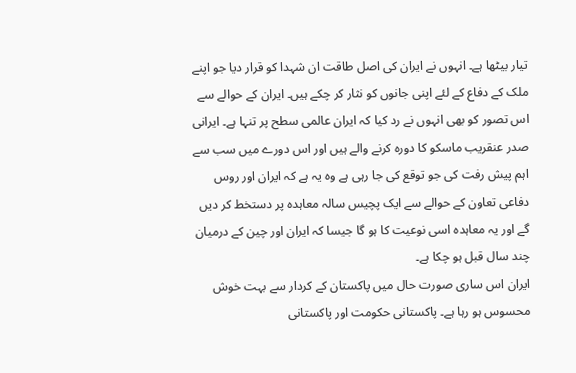تیار بیٹھا ہے۔ انہوں نے ایران کی اصل طاقت ان شہدا کو قرار دیا جو اپنے ملک کے دفاع کے لئے اپنی جانوں کو نثار کر چکے ہیں۔ ایران کے حوالے سے اس تصور کو بھی انہوں نے رد کیا کہ ایران عالمی سطح پر تنہا ہے۔ ایرانی صدر عنقریب ماسکو کا دورہ کرنے والے ہیں اور اس دورے میں سب سے اہم پیش رفت کی جو توقع کی جا رہی ہے وہ یہ ہے کہ ایران اور روس دفاعی تعاون کے حوالے سے ایک پچیس سالہ معاہدہ پر دستخط کر دیں گے اور یہ معاہدہ اسی نوعیت کا ہو گا جیسا کہ ایران اور چین کے درمیان چند سال قبل ہو چکا ہے۔
ایران اس ساری صورت حال میں پاکستان کے کردار سے بہت خوش محسوس ہو رہا ہے۔ پاکستانی حکومت اور پاکستانی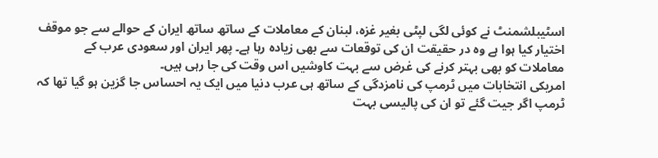اسٹیبلشمنٹ نے کوئی لگی لپٹی بغیر غزہ، لبنان کے معاملات کے ساتھ ساتھ ایران کے حوالے سے جو موقف اختیار کیا ہوا ہے وہ در حقیقت ان کی توقعات سے بھی زیادہ رہا ہے۔ پھر ایران اور سعودی عرب کے معاملات کو بھی بہتر کرنے کی غرض سے بہت کاوشیں اس وقت کی جا رہی ہیں۔
امریکی انتخابات میں ٹرمپ کی نامزدگی کے ساتھ ہی عرب دنیا میں ایک یہ احساس جا گزین ہو گیا تھا کہ ٹرمپ اگر جیت گئے تو ان کی پالیسی بہت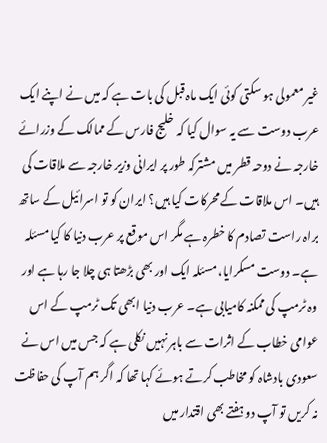غیر معمولی ہو سکتی کوئی ایک ماہ قبل کی بات ہے کہ میں نے اپنے ایک عرب دوست سے یہ سوال کیا کہ خلیج فارس کے ممالک کے وزرائے خارجہ نے دوحہ قطر میں مشترکہ طور پر ایرانی وزیر خارجہ سے ملاقات کی ہیں۔ اس ملاقات کے محرکات کیا ہیں؟ ایران کو تو اسرائیل کے ساتھ براہ راست تصادم کا خطرہ ہے مگر اس موقع پر عرب دنیا کا کیا مسئلہ ہے۔ دوست مسکرایا، مسئلہ ایک اور بھی بڑھتا ہی چلا جا رہا ہے اور وہ ٹرمپ کی ممکنہ کامیابی ہے۔ عرب دنیا ابھی تک ٹرمپ کے اس عوامی خطاب کے اثرات سے باہر نہیں نکلی ہے کہ جس میں اس نے سعودی بادشاہ کو مخاطب کرتے ہوئے کہا تھا کہ اگر ہم آپ کی حفاظت نہ کریں تو آپ دو ہفتے بھی اقتدار میں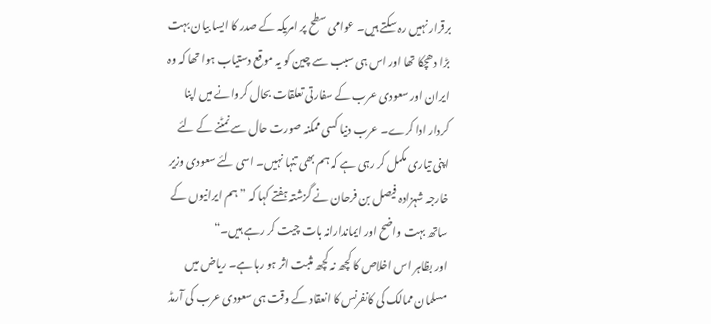برقرار نہیں رہ سکتے ہیں۔ عوامی سطح پر امریکہ کے صدر کا ایسا بیان بہت بڑا دھچکا تھا اور اس ہی سبب سے چین کو یہ موقع دستیاب ہوا تھا کہ وہ ایران اور سعودی عرب کے سفارتی تعلقات بحال کروانے میں اپنا کردار ادا کرے۔ عرب دنیا کسی ممکنہ صورت حال سے نمٹنے کے لئے اپنی تیاری مکمل کر رہی ہے کہ ہم بھی تنہا نہیں۔ اسی لئے سعودی وزیر خارجہ شہزادہ فیصل بن فرحان نے گزشتہ ہفتے کہا کہ ”ہم ایرانیوں کے ساتھ بہت واضح اور ایماندارانہ بات چیت کر رہے ہیں۔“
اور بظاہر اس اخلاص کا کچھ نہ کچھ مثبت اثر ہو رہا ہے۔ ریاض میں مسلمان ممالک کی کانفرنس کا انعقاد کے وقت ہی سعودی عرب کی آرمڈ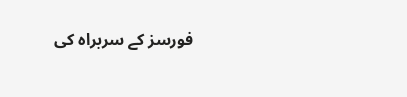فورسز کے سربراہ کی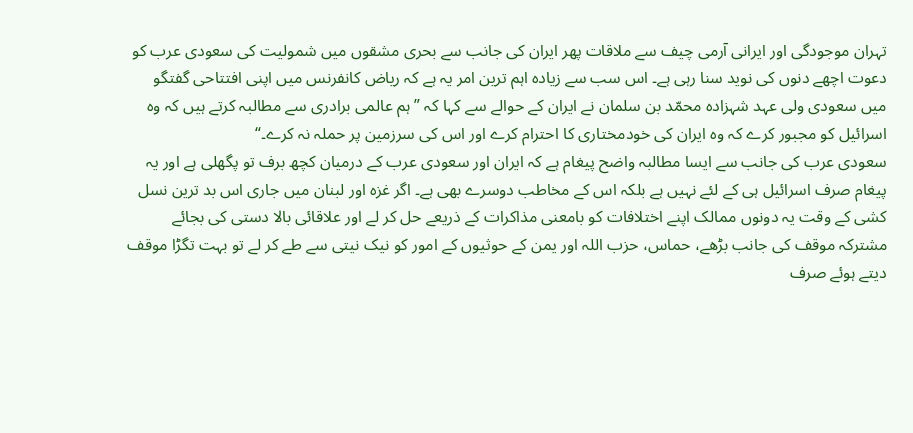تہران موجودگی اور ایرانی آرمی چیف سے ملاقات پھر ایران کی جانب سے بحری مشقوں میں شمولیت کی سعودی عرب کو دعوت اچھے دنوں کی نوید سنا رہی ہے۔ اس سب سے زیادہ اہم ترین امر یہ ہے کہ ریاض کانفرنس میں اپنی افتتاحی گفتگو میں سعودی ولی عہد شہزادہ محمّد بن سلمان نے ایران کے حوالے سے کہا کہ ”ہم عالمی برادری سے مطالبہ کرتے ہیں کہ وہ اسرائیل کو مجبور کرے کہ وہ ایران کی خودمختاری کا احترام کرے اور اس کی سرزمین پر حملہ نہ کرے۔“
سعودی عرب کی جانب سے ایسا مطالبہ واضح پیغام ہے کہ ایران اور سعودی عرب کے درمیان کچھ برف تو پگھلی ہے اور یہ پیغام صرف اسرائیل ہی کے لئے نہیں ہے بلکہ اس کے مخاطب دوسرے بھی ہے۔ اگر غزہ اور لبنان میں جاری اس بد ترین نسل کشی کے وقت یہ دونوں ممالک اپنے اختلافات کو بامعنی مذاکرات کے ذریعے حل کر لے اور علاقائی بالا دستی کی بجائے مشترکہ موقف کی جانب بڑھے، حماس، حزب اللہ اور یمن کے حوثیوں کے امور کو نیک نیتی سے طے کر لے تو بہت تگڑا موقف دیتے ہوئے صرف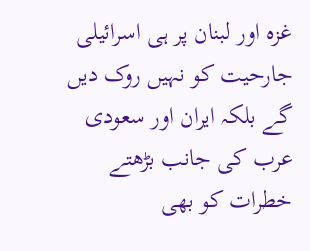غزہ اور لبنان پر ہی اسرائیلی جارحیت کو نہیں روک دیں گے بلکہ ایران اور سعودی عرب کی جانب بڑھتے خطرات کو بھی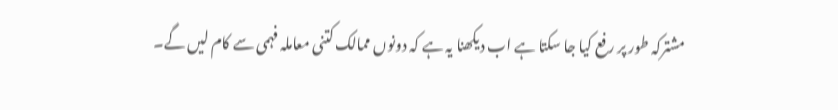مشترکہ طور پر رفع کیا جا سکتا ہے اب دیکھنا یہ ہے کہ دونوں ممالک کتنی معاملہ فہمی سے کام لیں گے۔